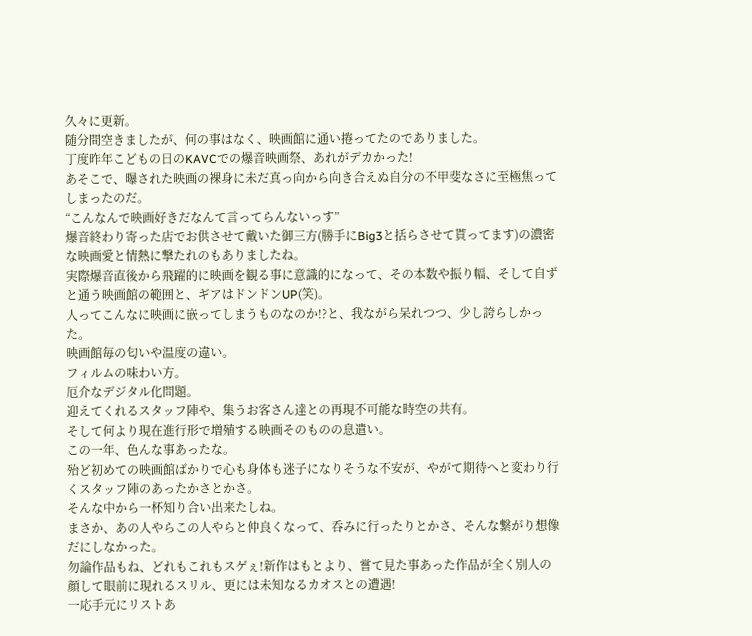久々に更新。
随分間空きましたが、何の事はなく、映画館に通い捲ってたのでありました。
丁度昨年こどもの日のKAVCでの爆音映画祭、あれがデカかった!
あそこで、曝された映画の裸身に未だ真っ向から向き合えぬ自分の不甲斐なさに至極焦ってしまったのだ。
“こんなんで映画好きだなんて言ってらんないっす”
爆音終わり寄った店でお供させて戴いた御三方(勝手にBig3と括らさせて貰ってます)の濃密な映画愛と情熱に撃たれのもありましたね。
実際爆音直後から飛躍的に映画を観る事に意識的になって、その本数や振り幅、そして自ずと通う映画館の範囲と、ギアはドンドンUP(笑)。
人ってこんなに映画に嵌ってしまうものなのか!?と、我ながら呆れつつ、少し誇らしかった。
映画館毎の匂いや温度の違い。
フィルムの味わい方。
厄介なデジタル化問題。
迎えてくれるスタッフ陣や、集うお客さん達との再現不可能な時空の共有。
そして何より現在進行形で増殖する映画そのものの息遣い。
この一年、色んな事あったな。
殆ど初めての映画館ばかりで心も身体も迷子になりそうな不安が、やがて期待へと変わり行くスタッフ陣のあったかさとかさ。
そんな中から一杯知り合い出来たしね。
まさか、あの人やらこの人やらと仲良くなって、呑みに行ったりとかさ、そんな繋がり想像だにしなかった。
勿論作品もね、どれもこれもスゲぇ!新作はもとより、嘗て見た事あった作品が全く別人の顔して眼前に現れるスリル、更には未知なるカオスとの遭遇!
一応手元にリストあ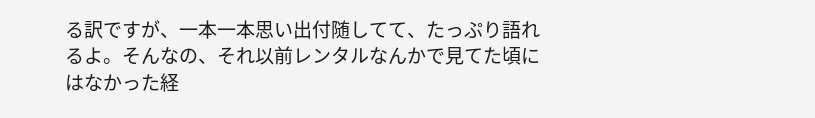る訳ですが、一本一本思い出付随してて、たっぷり語れるよ。そんなの、それ以前レンタルなんかで見てた頃にはなかった経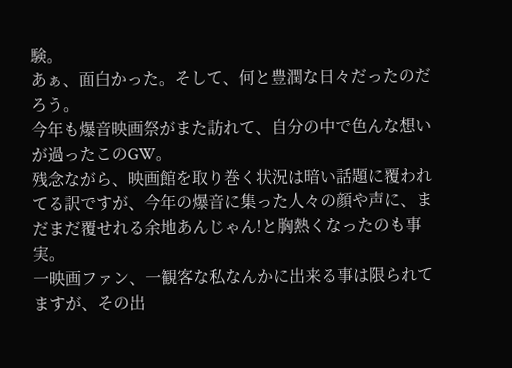験。
あぁ、面白かった。そして、何と豊潤な日々だったのだろう。
今年も爆音映画祭がまた訪れて、自分の中で色んな想いが過ったこのGW。
残念ながら、映画館を取り巻く状況は暗い話題に覆われてる訳ですが、今年の爆音に集った人々の顔や声に、まだまだ覆せれる余地あんじゃん!と胸熱くなったのも事実。
一映画ファン、一観客な私なんかに出来る事は限られてますが、その出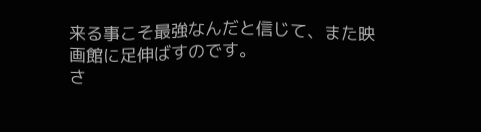来る事こそ最強なんだと信じて、また映画館に足伸ばすのです。
さ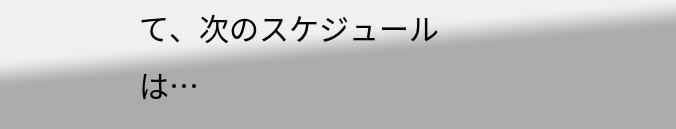て、次のスケジュールは…